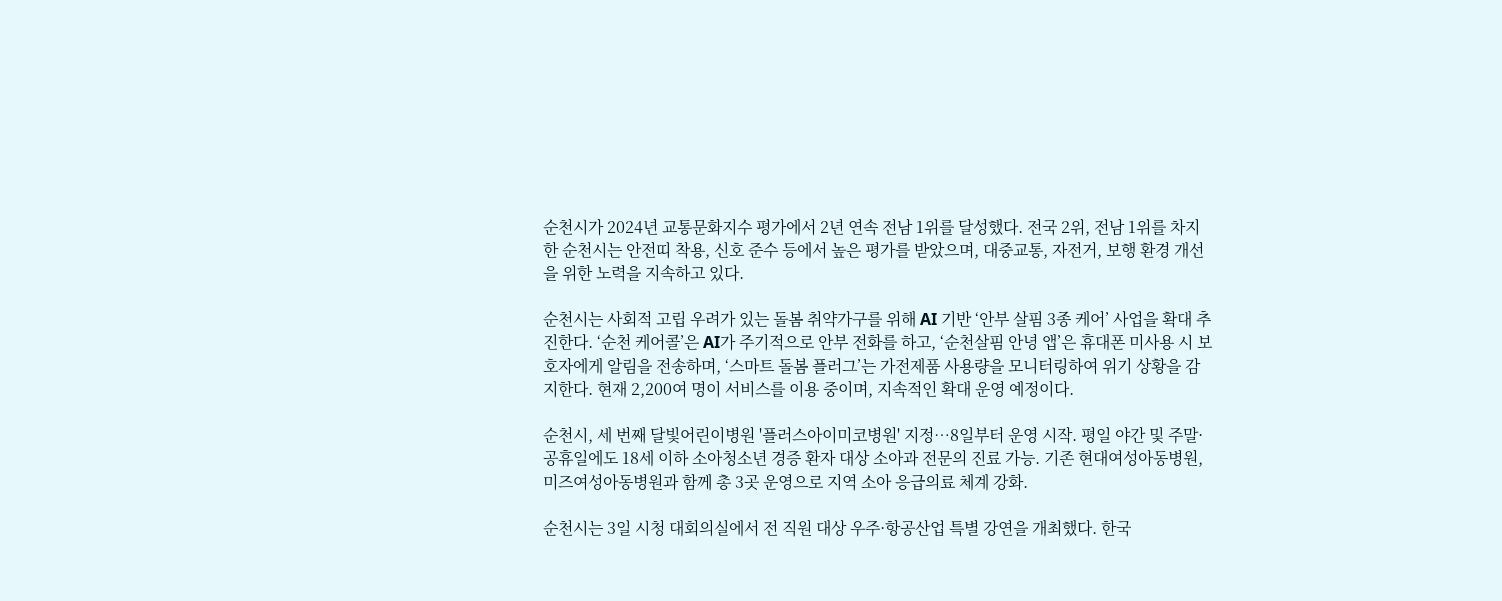순천시가 2024년 교통문화지수 평가에서 2년 연속 전남 1위를 달성했다. 전국 2위, 전남 1위를 차지한 순천시는 안전띠 착용, 신호 준수 등에서 높은 평가를 받았으며, 대중교통, 자전거, 보행 환경 개선을 위한 노력을 지속하고 있다.

순천시는 사회적 고립 우려가 있는 돌봄 취약가구를 위해 AI 기반 ‘안부 살핌 3종 케어’ 사업을 확대 추진한다. ‘순천 케어콜’은 AI가 주기적으로 안부 전화를 하고, ‘순천살핌 안녕 앱’은 휴대폰 미사용 시 보호자에게 알림을 전송하며, ‘스마트 돌봄 플러그’는 가전제품 사용량을 모니터링하여 위기 상황을 감지한다. 현재 2,200여 명이 서비스를 이용 중이며, 지속적인 확대 운영 예정이다.

순천시, 세 번째 달빛어린이병원 '플러스아이미코병원' 지정…8일부터 운영 시작. 평일 야간 및 주말·공휴일에도 18세 이하 소아청소년 경증 환자 대상 소아과 전문의 진료 가능. 기존 현대여성아동병원, 미즈여성아동병원과 함께 총 3곳 운영으로 지역 소아 응급의료 체계 강화.

순천시는 3일 시청 대회의실에서 전 직원 대상 우주·항공산업 특별 강연을 개최했다. 한국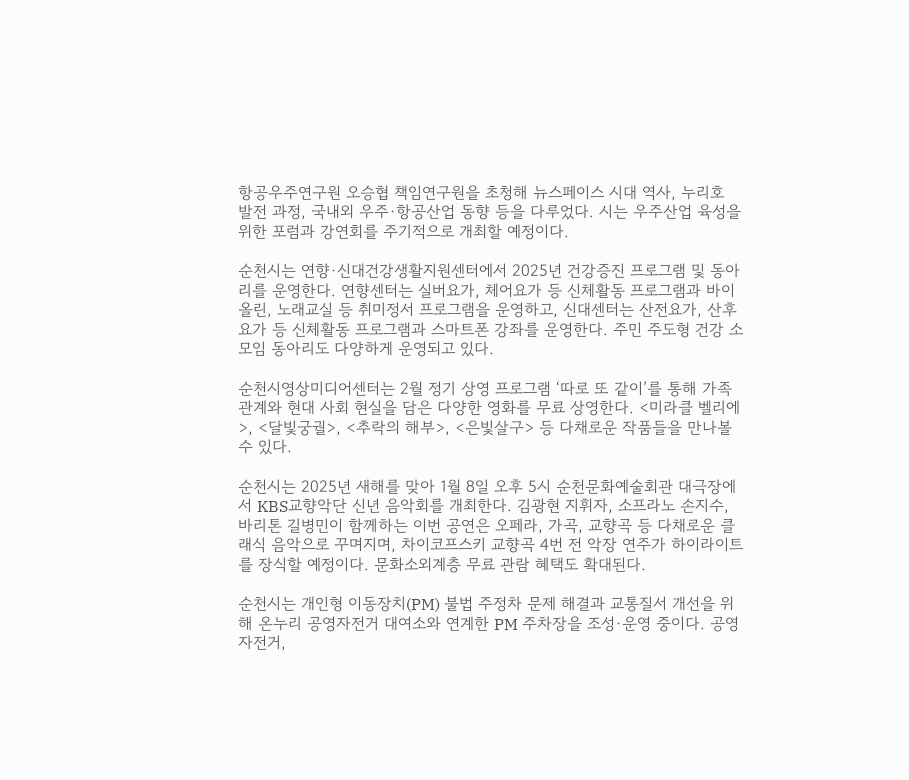항공우주연구원 오승협 책임연구원을 초청해 뉴스페이스 시대 역사, 누리호 발전 과정, 국내외 우주·항공산업 동향 등을 다루었다. 시는 우주산업 육성을 위한 포럼과 강연회를 주기적으로 개최할 예정이다.

순천시는 연향·신대건강생활지원센터에서 2025년 건강증진 프로그램 및 동아리를 운영한다. 연향센터는 실버요가, 체어요가 등 신체활동 프로그램과 바이올린, 노래교실 등 취미정서 프로그램을 운영하고, 신대센터는 산전요가, 산후요가 등 신체활동 프로그램과 스마트폰 강좌를 운영한다. 주민 주도형 건강 소모임 동아리도 다양하게 운영되고 있다.

순천시영상미디어센터는 2월 정기 상영 프로그램 ‘따로 또 같이’를 통해 가족 관계와 현대 사회 현실을 담은 다양한 영화를 무료 상영한다. <미라클 벨리에>, <달빛궁궐>, <추락의 해부>, <은빛살구> 등 다채로운 작품들을 만나볼 수 있다.

순천시는 2025년 새해를 맞아 1월 8일 오후 5시 순천문화예술회관 대극장에서 KBS교향악단 신년 음악회를 개최한다. 김광현 지휘자, 소프라노 손지수, 바리톤 길병민이 함께하는 이번 공연은 오페라, 가곡, 교향곡 등 다채로운 클래식 음악으로 꾸며지며, 차이코프스키 교향곡 4번 전 악장 연주가 하이라이트를 장식할 예정이다. 문화소외계층 무료 관람 혜택도 확대된다.

순천시는 개인형 이동장치(PM) 불법 주정차 문제 해결과 교통질서 개선을 위해 온누리 공영자전거 대여소와 연계한 PM 주차장을 조성·운영 중이다. 공영자전거,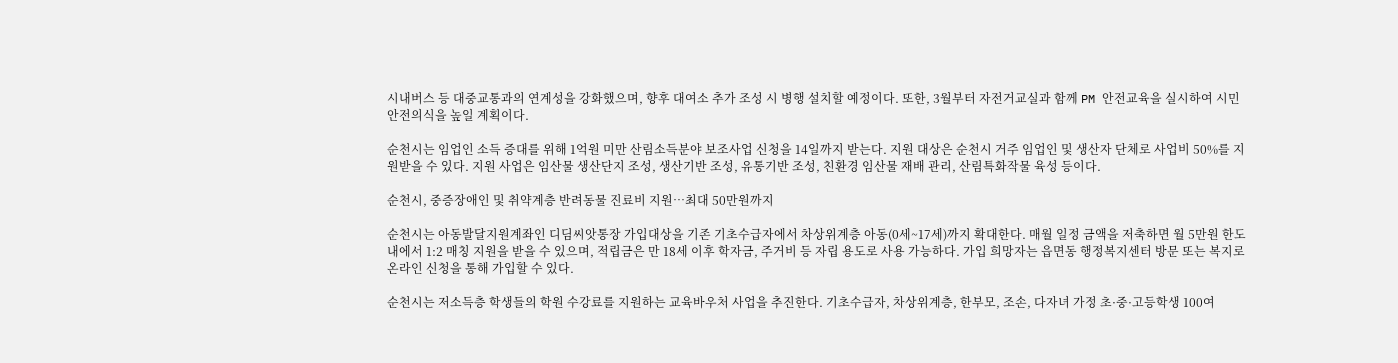시내버스 등 대중교통과의 연계성을 강화했으며, 향후 대여소 추가 조성 시 병행 설치할 예정이다. 또한, 3월부터 자전거교실과 함께 PM 안전교육을 실시하여 시민 안전의식을 높일 계획이다.

순천시는 임업인 소득 증대를 위해 1억원 미만 산림소득분야 보조사업 신청을 14일까지 받는다. 지원 대상은 순천시 거주 임업인 및 생산자 단체로 사업비 50%를 지원받을 수 있다. 지원 사업은 임산물 생산단지 조성, 생산기반 조성, 유통기반 조성, 친환경 임산물 재배 관리, 산림특화작물 육성 등이다.

순천시, 중증장애인 및 취약계층 반려동물 진료비 지원…최대 50만원까지

순천시는 아동발달지원계좌인 디딤씨앗통장 가입대상을 기존 기초수급자에서 차상위계층 아동(0세~17세)까지 확대한다. 매월 일정 금액을 저축하면 월 5만원 한도 내에서 1:2 매칭 지원을 받을 수 있으며, 적립금은 만 18세 이후 학자금, 주거비 등 자립 용도로 사용 가능하다. 가입 희망자는 읍면동 행정복지센터 방문 또는 복지로 온라인 신청을 통해 가입할 수 있다.

순천시는 저소득층 학생들의 학원 수강료를 지원하는 교육바우처 사업을 추진한다. 기초수급자, 차상위계층, 한부모, 조손, 다자녀 가정 초·중·고등학생 100여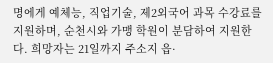명에게 예체능, 직업기술, 제2외국어 과목 수강료를 지원하며, 순천시와 가맹 학원이 분담하여 지원한다. 희망자는 21일까지 주소지 읍·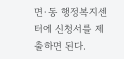면·동 행정복지센터에 신청서를 제출하면 된다.